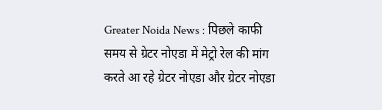Greater Noida News : पिछले काफी समय से ग्रेटर नोएडा में मेट्रो रेल की मांग करते आ रहे ग्रेटर नोएडा और ग्रेटर नोएडा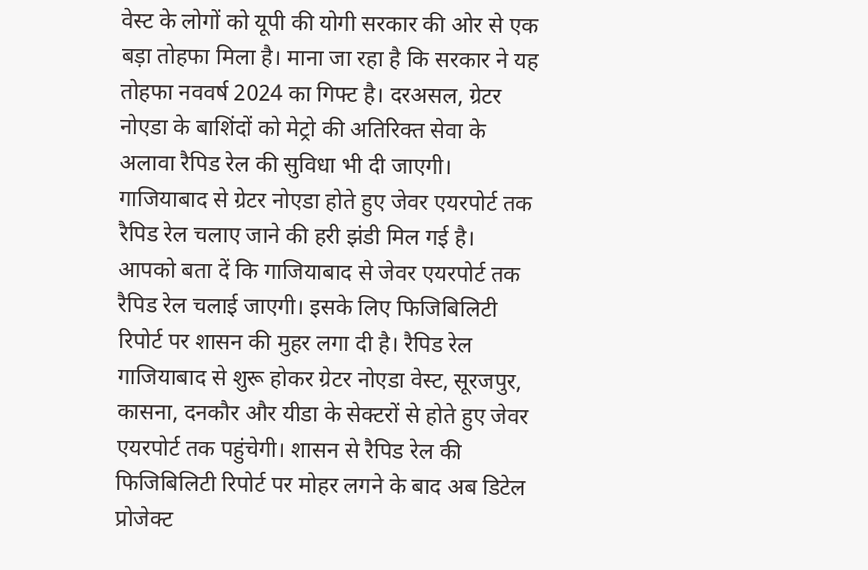वेस्ट के लोगों को यूपी की योगी सरकार की ओर से एक बड़ा तोहफा मिला है। माना जा रहा है कि सरकार ने यह तोहफा नववर्ष 2024 का गिफ्ट है। दरअसल, ग्रेटर नोएडा के बाशिंदों को मेट्रो की अतिरिक्त सेवा के अलावा रैपिड रेल की सुविधा भी दी जाएगी। गाजियाबाद से ग्रेटर नोएडा होते हुए जेवर एयरपोर्ट तक रैपिड रेल चलाए जाने की हरी झंडी मिल गई है।
आपको बता दें कि गाजियाबाद से जेवर एयरपोर्ट तक रैपिड रेल चलाई जाएगी। इसके लिए फिजिबिलिटी रिपोर्ट पर शासन की मुहर लगा दी है। रैपिड रेल गाजियाबाद से शुरू होकर ग्रेटर नोएडा वेस्ट, सूरजपुर, कासना, दनकौर और यीडा के सेक्टरों से होते हुए जेवर एयरपोर्ट तक पहुंचेगी। शासन से रैपिड रेल की फिजिबिलिटी रिपोर्ट पर मोहर लगने के बाद अब डिटेल प्रोजेक्ट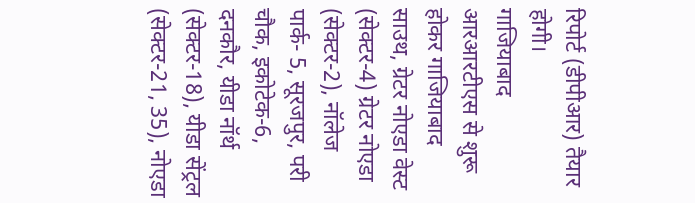रिपोर्ट (डीपीआर) तैयार होगी।
गाजियाबाद आरआरटीएस से शुरू होकर गाजियाबाद साउथ, ग्रेटर नोएडा वेस्ट (सेक्टर-4) ग्रेटर नोएडा (सेक्टर-2), नॉलेज पार्क- 5, सूरजपुर, परी चौक, इकोटेक-6, दनकौर, यीडा नॉर्थ (सेक्टर-18), यीडा सेंट्रल (सेक्टर-21, 35), नोएडा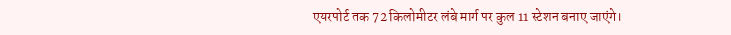एयरपोर्ट तक 72 किलोमीटर लंबे मार्ग पर कुल 11 स्टेशन बनाए जाएंगे।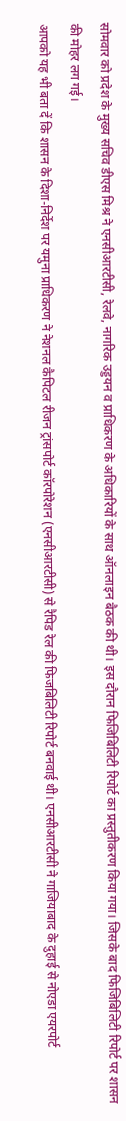सोमवार को प्रदेश के मुख्य सचिव डीएस मिश्र ने एनसीआरटीसी, रेलवे, नागरिक उड्डयन व प्राधिकरण के अधिकारियों के साथ ऑनलाइन बैठक की थी। इस दौरान फिजिबिलिटी रिपोर्ट का प्रस्तुतीकरण किया गया। जिसके बाद फिजिबिलिटी रिपोर्ट पर शासन की मोहर लग गई।
आपको यह भी बता दें कि शासन के दिशा-निर्देश पर यमुना प्राधिकरण ने नेशनल कैपिटल रीजन ट्रांसपोर्ट कॉरपोरेशन (एनसीआरटीसी) से रैपिड रेल की फिजबिलिटी रिपोर्ट बनवाई थी। एनसीआरटीसी ने गाजियाबाद के दुहाई से नोएडा एयरपोर्ट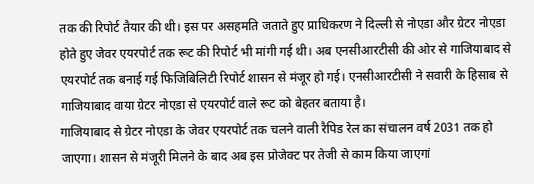तक की रिपोर्ट तैयार की थी। इस पर असहमति जताते हुए प्राधिकरण ने दिल्ली से नोएडा और ग्रेटर नोएडा होते हुए जेवर एयरपोर्ट तक रूट की रिपोर्ट भी मांगी गई थी। अब एनसीआरटीसी की ओर से गाजियाबाद से एयरपोर्ट तक बनाई गई फिजिबिलिटी रिपोर्ट शासन से मंजूर हो गई। एनसीआरटीसी ने सवारी के हिसाब से गाजियाबाद वाया ग्रेटर नोएडा से एयरपोर्ट वाले रूट को बेहतर बताया है।
गाजियाबाद से ग्रेटर नोएडा के जेवर एयरपोर्ट तक चलने वाली रैपिड रेल का संचालन वर्ष 2031 तक हो जाएगा। शासन से मंजूरी मिलने के बाद अब इस प्रोजेक्ट पर तेजी से काम किया जाएगां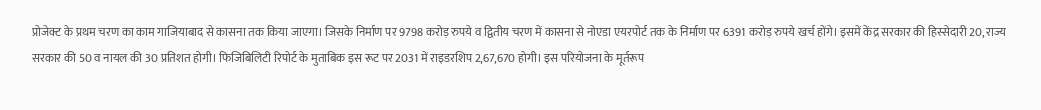प्रोजेक्ट के प्रथम चरण का काम गाजियाबाद से कासना तक किया जाएगा। जिसके निर्माण पर 9798 करोड़ रुपये व द्वितीय चरण में कासना से नोएडा एयरपोर्ट तक के निर्माण पर 6391 करोड़ रुपये खर्च होंगे। इसमें केंद्र सरकार की हिस्सेदारी 20, राज्य सरकार की 50 व नायल की 30 प्रतिशत होगी। फिजिबिलिटी रिपोर्ट के मुताबिक इस रूट पर 2031 में राइडरशिप 2,67,670 होगी। इस परियोजना के मूर्तरूप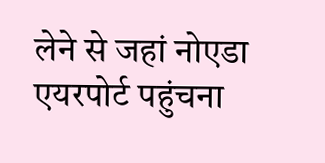लेने से जहां नोएडा एयरपोर्ट पहुंचना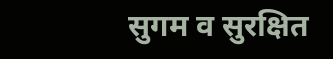सुगम व सुरक्षित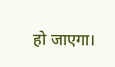हो जाएगा।